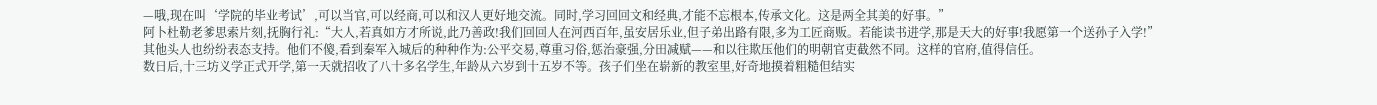—哦,现在叫‘学院的毕业考试’,可以当官,可以经商,可以和汉人更好地交流。同时,学习回回文和经典,才能不忘根本,传承文化。这是两全其美的好事。”
阿卜杜勒老爹思索片刻,抚胸行礼:“大人,若真如方才所说,此乃善政!我们回回人在河西百年,虽安居乐业,但子弟出路有限,多为工匠商贩。若能读书进学,那是天大的好事!我愿第一个送孙子入学!”
其他头人也纷纷表态支持。他们不傻,看到秦军入城后的种种作为:公平交易,尊重习俗,惩治豪强,分田减赋——和以往欺压他们的明朝官吏截然不同。这样的官府,值得信任。
数日后,十三坊义学正式开学,第一天就招收了八十多名学生,年龄从六岁到十五岁不等。孩子们坐在崭新的教室里,好奇地摸着粗糙但结实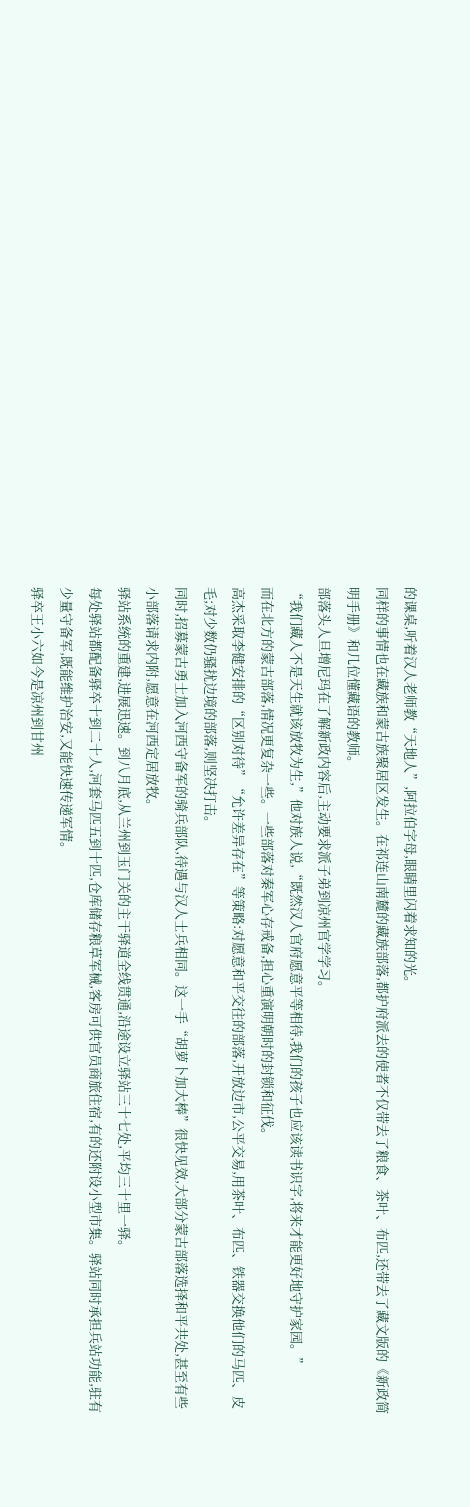的课桌,听着汉人老师教“天地人”,阿拉伯字母,眼睛里闪着求知的光。
同样的事情也在藏族和蒙古族聚居区发生。在祁连山南麓的藏族部落,都护府派去的使者不仅带去了粮食、茶叶、布匹,还带去了藏文版的《新政简明手册》和几位懂藏语的教师。
部落头人旦增尼玛在了解新政内容后,主动要求派子弟到凉州官学学习。
“我们藏人不是天生就该放牧为生,”他对族人说,“既然汉人官府愿意平等相待,我们的孩子也应该读书识字,将来才能更好地守护家园。”
而在北方的蒙古部落,情况更复杂一些。一些部落对秦军心存戒备,担心重演明朝时的封锁和征伐。
高杰采取李健安排的“区别对待”“允许差异存在”等策略:对愿意和平交往的部落,开放边市,公平交易,用茶叶、布匹、铁器交换他们的马匹、皮毛;对少数仍骚扰边境的部落,则坚决打击。
同时,招募蒙古勇士加入河西守备军的骑兵部队,待遇与汉人士兵相同。这一手“胡萝卜加大棒”很快见效,大部分蒙古部落选择和平共处,甚至有些小部落请求内附,愿意在河西定居放牧。
驿站系统的重建,进展迅速。到八月底,从兰州到玉门关的主干驿道全线贯通,沿途设立驿站三十七处,平均三十里一驿。
每处驿站都配备驿卒十到二十人,河套马匹五到十匹,仓库储存粮草军械,客房可供官员商旅住宿,有的还附设小型市集。驿站同时承担兵站功能,驻有少量守备军,既能维护治安,又能快速传递军情。
驿卒王小六如今是凉州到甘州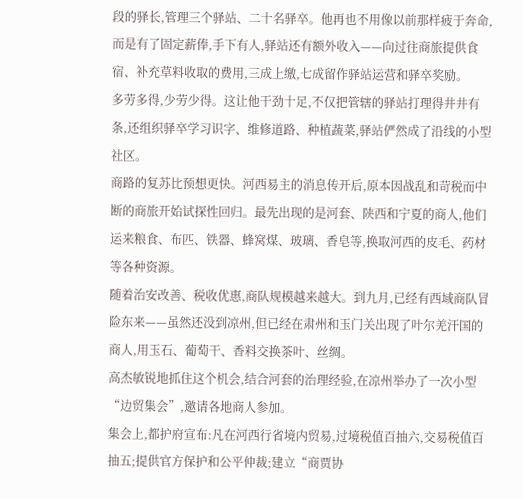段的驿长,管理三个驿站、二十名驿卒。他再也不用像以前那样疲于奔命,而是有了固定薪俸,手下有人,驿站还有额外收入——向过往商旅提供食宿、补充草料收取的费用,三成上缴,七成留作驿站运营和驿卒奖励。
多劳多得,少劳少得。这让他干劲十足,不仅把管辖的驿站打理得井井有条,还组织驿卒学习识字、维修道路、种植蔬菜,驿站俨然成了沿线的小型社区。
商路的复苏比预想更快。河西易主的消息传开后,原本因战乱和苛税而中断的商旅开始试探性回归。最先出现的是河套、陕西和宁夏的商人,他们运来粮食、布匹、铁器、蜂窝煤、玻璃、香皂等,换取河西的皮毛、药材等各种资源。
随着治安改善、税收优惠,商队规模越来越大。到九月,已经有西域商队冒险东来——虽然还没到凉州,但已经在肃州和玉门关出现了叶尔羌汗国的商人,用玉石、葡萄干、香料交换茶叶、丝绸。
高杰敏锐地抓住这个机会,结合河套的治理经验,在凉州举办了一次小型“边贸集会”,邀请各地商人参加。
集会上,都护府宣布:凡在河西行省境内贸易,过境税值百抽六,交易税值百抽五;提供官方保护和公平仲裁;建立“商贾协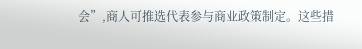会”,商人可推选代表参与商业政策制定。这些措